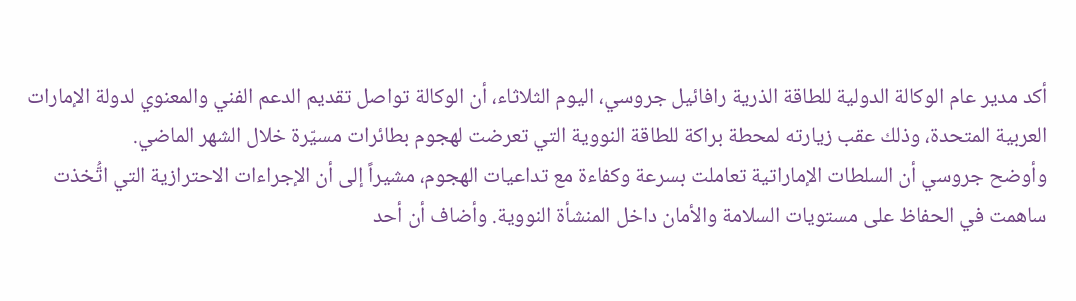أكد مدير عام الوكالة الدولية للطاقة الذرية رافائيل جروسي، اليوم الثلاثاء، أن الوكالة تواصل تقديم الدعم الفني والمعنوي لدولة الإمارات العربية المتحدة، وذلك عقب زيارته لمحطة براكة للطاقة النووية التي تعرضت لهجوم بطائرات مسيّرة خلال الشهر الماضي.
وأوضح جروسي أن السلطات الإماراتية تعاملت بسرعة وكفاءة مع تداعيات الهجوم، مشيراً إلى أن الإجراءات الاحترازية التي اتُّخذت ساهمت في الحفاظ على مستويات السلامة والأمان داخل المنشأة النووية. وأضاف أن أحد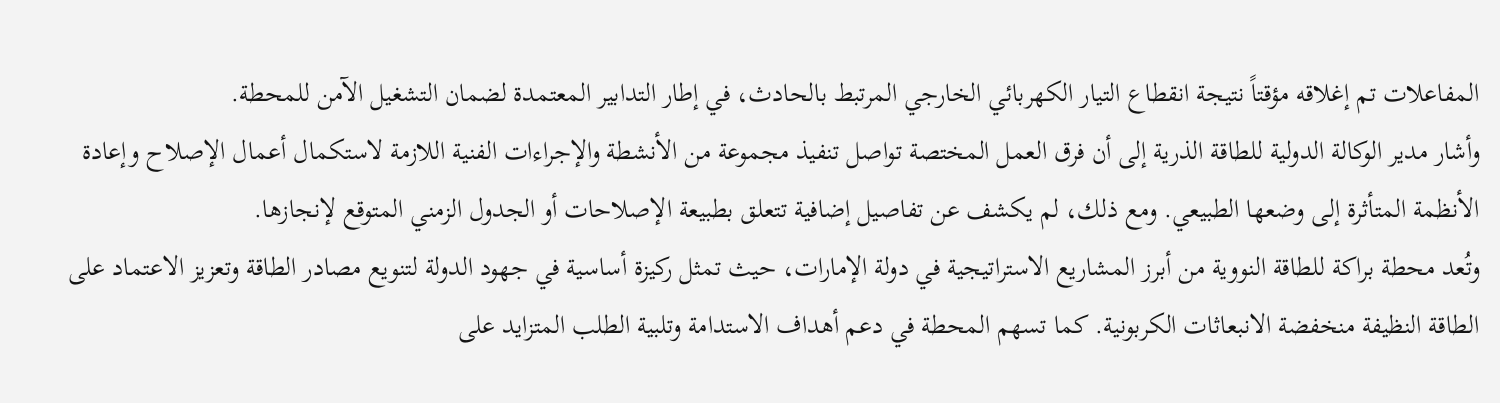المفاعلات تم إغلاقه مؤقتاً نتيجة انقطاع التيار الكهربائي الخارجي المرتبط بالحادث، في إطار التدابير المعتمدة لضمان التشغيل الآمن للمحطة.
وأشار مدير الوكالة الدولية للطاقة الذرية إلى أن فرق العمل المختصة تواصل تنفيذ مجموعة من الأنشطة والإجراءات الفنية اللازمة لاستكمال أعمال الإصلاح وإعادة الأنظمة المتأثرة إلى وضعها الطبيعي. ومع ذلك، لم يكشف عن تفاصيل إضافية تتعلق بطبيعة الإصلاحات أو الجدول الزمني المتوقع لإنجازها.
وتُعد محطة براكة للطاقة النووية من أبرز المشاريع الاستراتيجية في دولة الإمارات، حيث تمثل ركيزة أساسية في جهود الدولة لتنويع مصادر الطاقة وتعزيز الاعتماد على الطاقة النظيفة منخفضة الانبعاثات الكربونية. كما تسهم المحطة في دعم أهداف الاستدامة وتلبية الطلب المتزايد على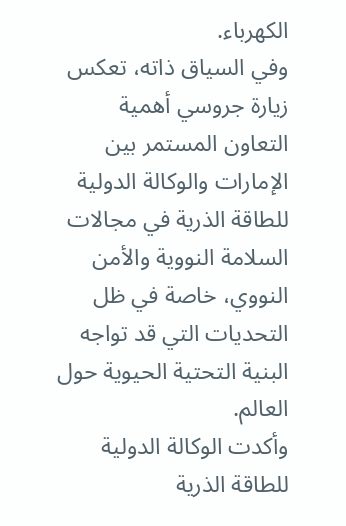الكهرباء.
وفي السياق ذاته، تعكس زيارة جروسي أهمية التعاون المستمر بين الإمارات والوكالة الدولية للطاقة الذرية في مجالات السلامة النووية والأمن النووي، خاصة في ظل التحديات التي قد تواجه البنية التحتية الحيوية حول العالم.
وأكدت الوكالة الدولية للطاقة الذرية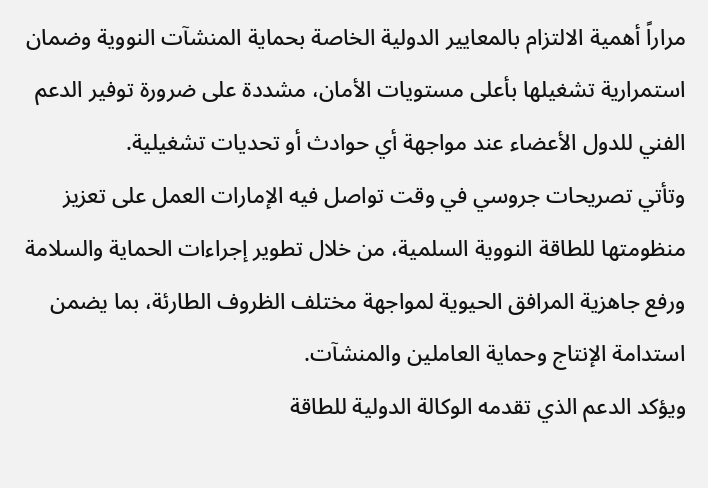مراراً أهمية الالتزام بالمعايير الدولية الخاصة بحماية المنشآت النووية وضمان استمرارية تشغيلها بأعلى مستويات الأمان، مشددة على ضرورة توفير الدعم الفني للدول الأعضاء عند مواجهة أي حوادث أو تحديات تشغيلية.
وتأتي تصريحات جروسي في وقت تواصل فيه الإمارات العمل على تعزيز منظومتها للطاقة النووية السلمية، من خلال تطوير إجراءات الحماية والسلامة ورفع جاهزية المرافق الحيوية لمواجهة مختلف الظروف الطارئة، بما يضمن استدامة الإنتاج وحماية العاملين والمنشآت.
ويؤكد الدعم الذي تقدمه الوكالة الدولية للطاقة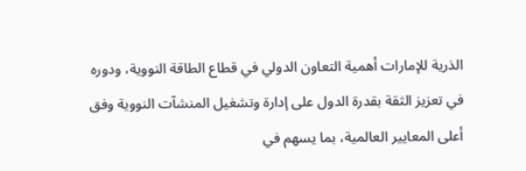الذرية للإمارات أهمية التعاون الدولي في قطاع الطاقة النووية، ودوره في تعزيز الثقة بقدرة الدول على إدارة وتشغيل المنشآت النووية وفق أعلى المعايير العالمية، بما يسهم في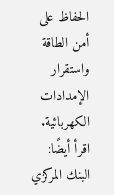الحفاظ على أمن الطاقة واستقرار الإمدادات الكهربائية.
اقرأ أيضًا:
البنك المركزي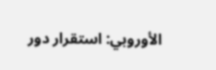الأوروبي: استقرار دور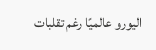اليورو عالميًا رغم تقلبات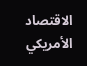الاقتصاد الأمريكي